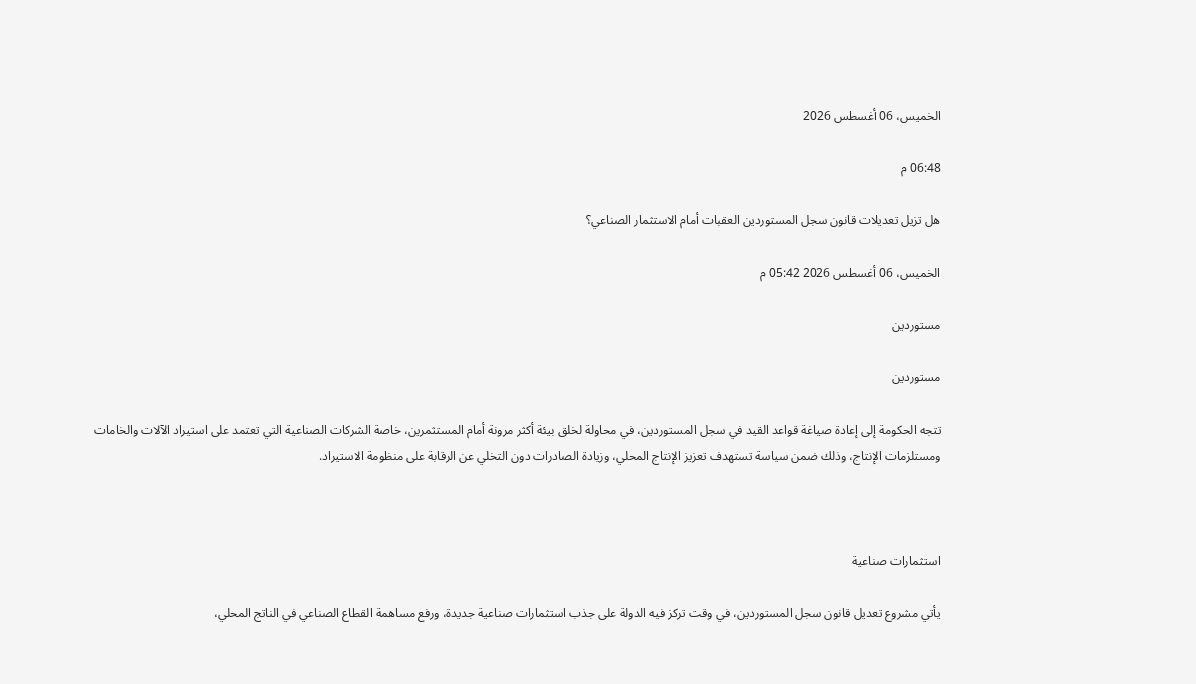الخميس، 06 أغسطس 2026

06:48 م

هل تزيل تعديلات قانون سجل المستوردين العقبات أمام الاستثمار الصناعي؟

الخميس، 06 أغسطس 2026 05:42 م

مستوردين

مستوردين

تتجه الحكومة إلى إعادة صياغة قواعد القيد في سجل المستوردين، في محاولة لخلق بيئة أكثر مرونة أمام المستثمرين، خاصة الشركات الصناعية التي تعتمد على استيراد الآلات والخامات ومستلزمات الإنتاج، وذلك ضمن سياسة تستهدف تعزيز الإنتاج المحلي، وزيادة الصادرات دون التخلي عن الرقابة على منظومة الاستيراد.



استثمارات صناعية

يأتي مشروع تعديل قانون سجل المستوردين، في وقت تركز فيه الدولة على جذب استثمارات صناعية جديدة، ورفع مساهمة القطاع الصناعي في الناتج المحلي،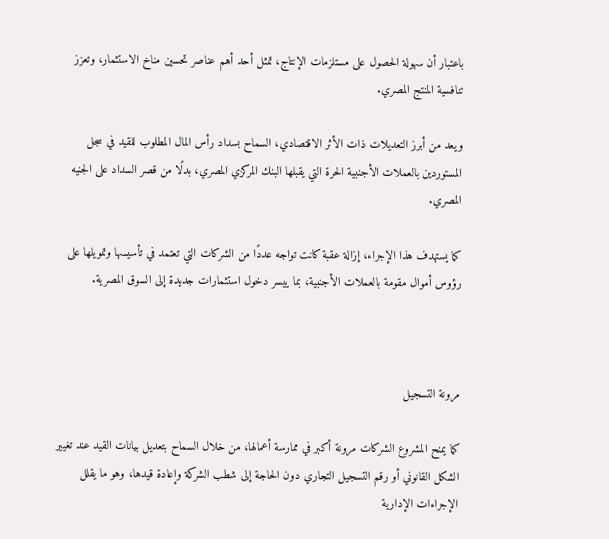باعتبار أن سهولة الحصول على مستلزمات الإنتاج، تمثل أحد أهم عناصر تحسين مناخ الاستثمار، وتعزز تنافسية المنتج المصري.

ويعد من أبرز التعديلات ذات الأثر الاقتصادي، السماح بسداد رأس المال المطلوب للقيد في سجل المستوردين بالعملات الأجنبية الحرة التي يقبلها البنك المركزي المصري، بدلًا من قصر السداد على الجنيه المصري.

كما يستهدف هذا الإجراء، إزالة عقبة كانت تواجه عددًا من الشركات التي تعتمد في تأسيسها وتمويلها على رؤوس أموال مقومة بالعملات الأجنبية، بما ييسر دخول استثمارات جديدة إلى السوق المصرية.



مرونة التسجيل

كما يمنح المشروع الشركات مرونة أكبر في ممارسة أعمالها، من خلال السماح بتعديل بيانات القيد عند تغيير الشكل القانوني أو رقم التسجيل التجاري دون الحاجة إلى شطب الشركة وإعادة قيدها، وهو ما يقلل الإجراءات الإدارية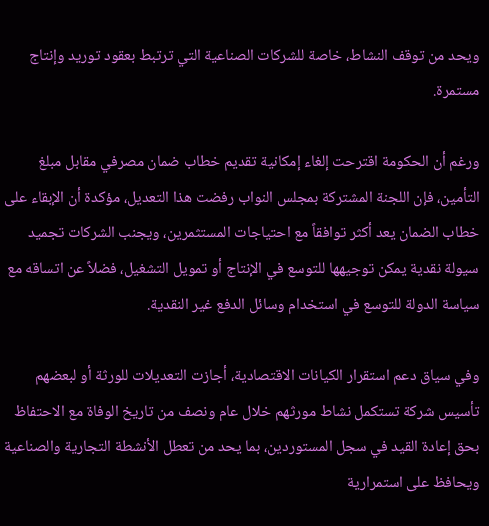ويحد من توقف النشاط، خاصة للشركات الصناعية التي ترتبط بعقود توريد وإنتاج مستمرة.

ورغم أن الحكومة اقترحت إلغاء إمكانية تقديم خطاب ضمان مصرفي مقابل مبلغ التأمين، فإن اللجنة المشتركة بمجلس النواب رفضت هذا التعديل، مؤكدة أن الإبقاء على خطاب الضمان يعد أكثر توافقاً مع احتياجات المستثمرين، ويجنب الشركات تجميد سيولة نقدية يمكن توجيهها للتوسع في الإنتاج أو تمويل التشغيل، فضلاً عن اتساقه مع سياسة الدولة للتوسع في استخدام وسائل الدفع غير النقدية.

وفي سياق دعم استقرار الكيانات الاقتصادية، أجازت التعديلات للورثة أو لبعضهم تأسيس شركة تستكمل نشاط مورثهم خلال عام ونصف من تاريخ الوفاة مع الاحتفاظ بحق إعادة القيد في سجل المستوردين، بما يحد من تعطل الأنشطة التجارية والصناعية ويحافظ على استمرارية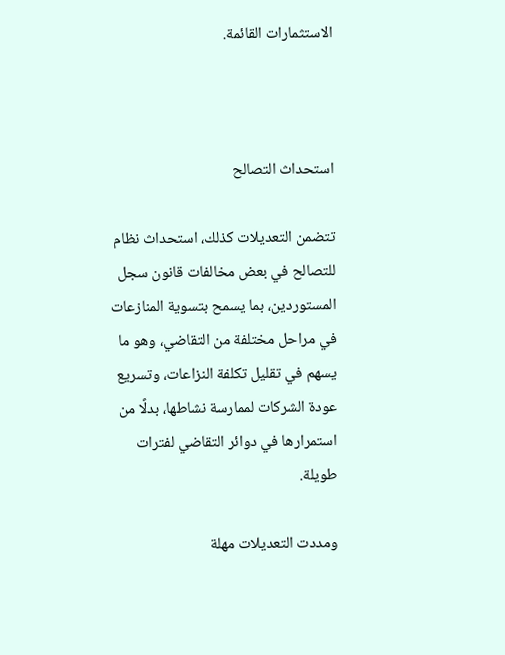الاستثمارات القائمة.



استحداث التصالح

تتضمن التعديلات كذلك، استحداث نظام للتصالح في بعض مخالفات قانون سجل المستوردين، بما يسمح بتسوية المنازعات في مراحل مختلفة من التقاضي، وهو ما يسهم في تقليل تكلفة النزاعات، وتسريع عودة الشركات لممارسة نشاطها، بدلًا من استمرارها في دوائر التقاضي لفترات طويلة.

ومددت التعديلات مهلة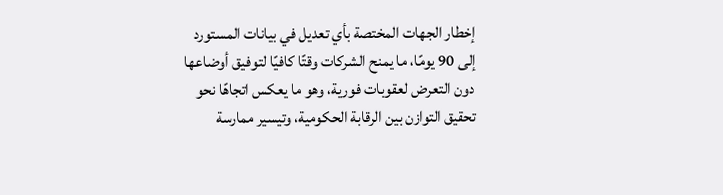إخطار الجهات المختصة بأي تعديل في بيانات المستورد إلى 90 يومًا، ما يمنح الشركات وقتًا كافيًا لتوفيق أوضاعها دون التعرض لعقوبات فورية، وهو ما يعكس اتجاهًا نحو تحقيق التوازن بين الرقابة الحكومية، وتيسير ممارسة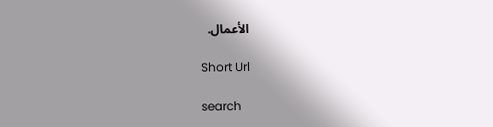الأعمال.

Short Url

search